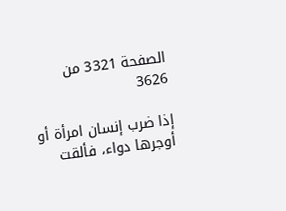الصفحة 3321 من 3626

إذا ضرب إنسان امرأة أو أوجرها دواء، فألقت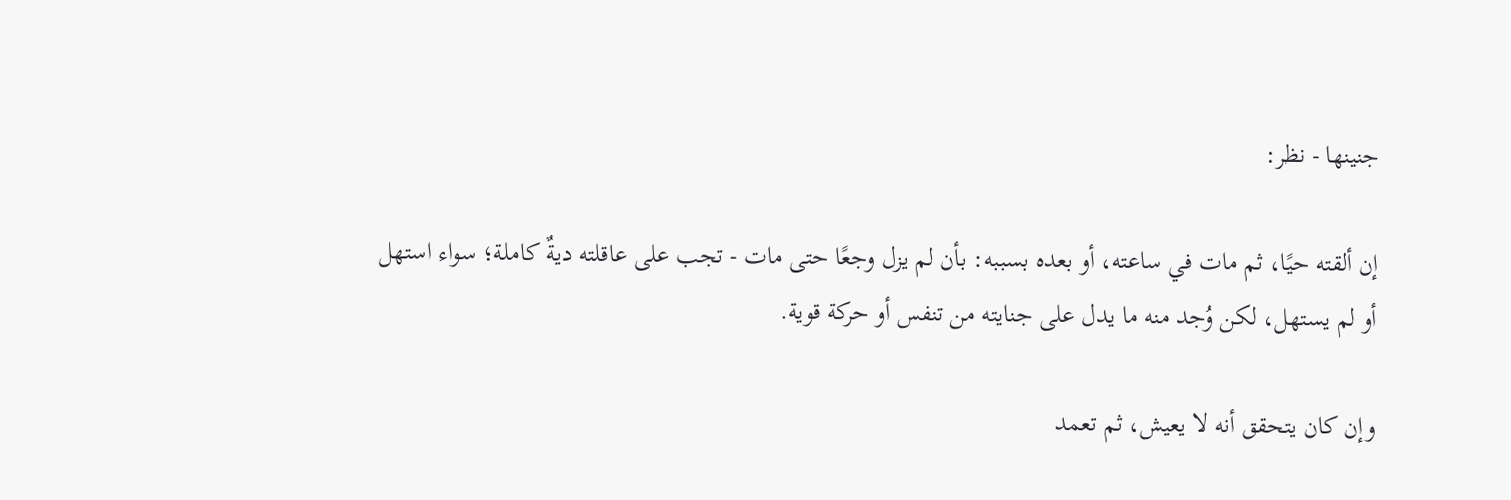جنينها - نظر:

إن ألقته حيًا، ثم مات في ساعته، أو بعده بسببه: بأن لم يزل وجعًا حتى مات - تجب على عاقلته ديةٌ كاملة؛ سواء استهل أو لم يستهل، لكن وُجد منه ما يدل على جنايته من تنفس أو حركة قوية.

وإن كان يتحقق أنه لا يعيش، ثم تعمد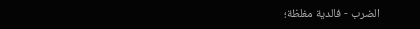الضرب - فالدية مغلظة؛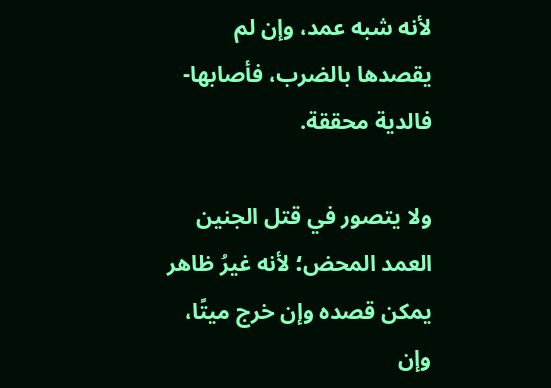لأنه شبه عمد، وإن لم يقصدها بالضرب، فأصابها- فالدية محققة.

ولا يتصور في قتل الجنين العمد المحض؛ لأنه غيرُ ظاهر يمكن قصده وإن خرج ميتًا، وإن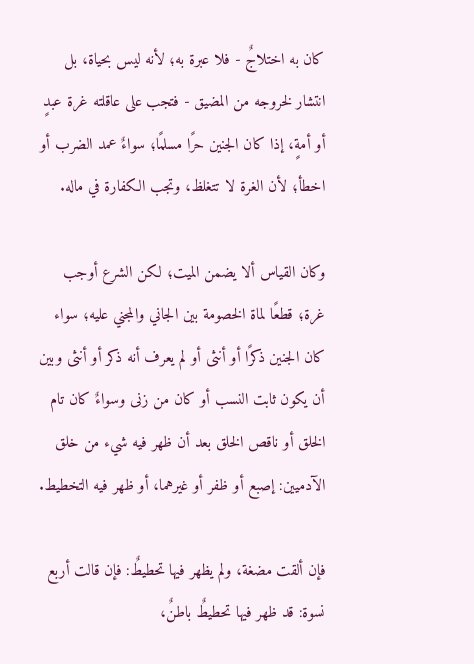كان به اختلاجٌ - فلا عبرة به؛ لأنه ليس بحياة، بل انتشار لخروجه من المضيق - فتجب على عاقلته غرة عبدٍ أو أمةٍ، إذا كان الجنين حرًا مسلمًا؛ سواءٌ عمد الضرب أو اخطأ؛ لأن الغرة لا تتغلظ، وتجب الكفارة في ماله.

وكان القياس ألا يضمن الميت؛ لكن الشرع أوجب غرة؛ قطعًا لماة الخصومة بين الجاني والمجني عليه؛ سواء كان الجنين ذكرًا أو أنثى أو لم يعرف أنه ذكر أو أنثى وبين أن يكون ثابت النسب أو كان من زنى وسواءٌ كان تام الخلق أو ناقص الخلق بعد أن ظهر فيه شيء من خلق الآدميين: إصبع أو ظفر أو غيرهما، أو ظهر فيه التخطيط.

فإن ألقت مضغة، ولم يظهر فيها تحطيطٌ: فإن قالت أربع نسوة: قد ظهر فيها تحطيطٌ باطنٌ،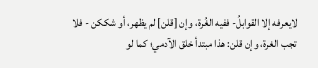لايعرفه إلا القوابلُ- ففيه الغُرة، وإن [قلن] لم يظهر، أو شككن - فلا تجب الغرة، وإن قلن: هذا مبتدأ خلق الآدمي؛ كما لو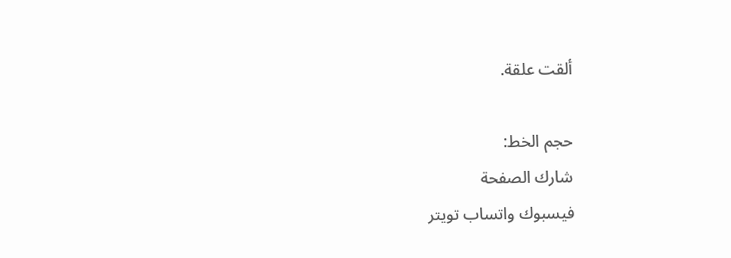ألقت علقة.

حجم الخط:
شارك الصفحة
فيسبوك واتساب تويتر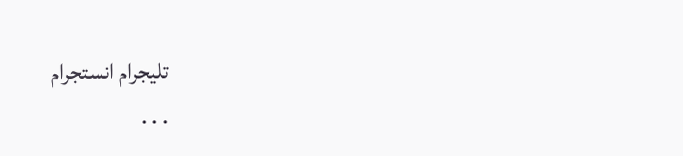تليجرام انستجرام
. . .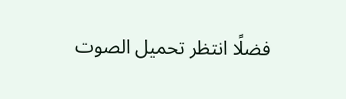فضلًا انتظر تحميل الصوت